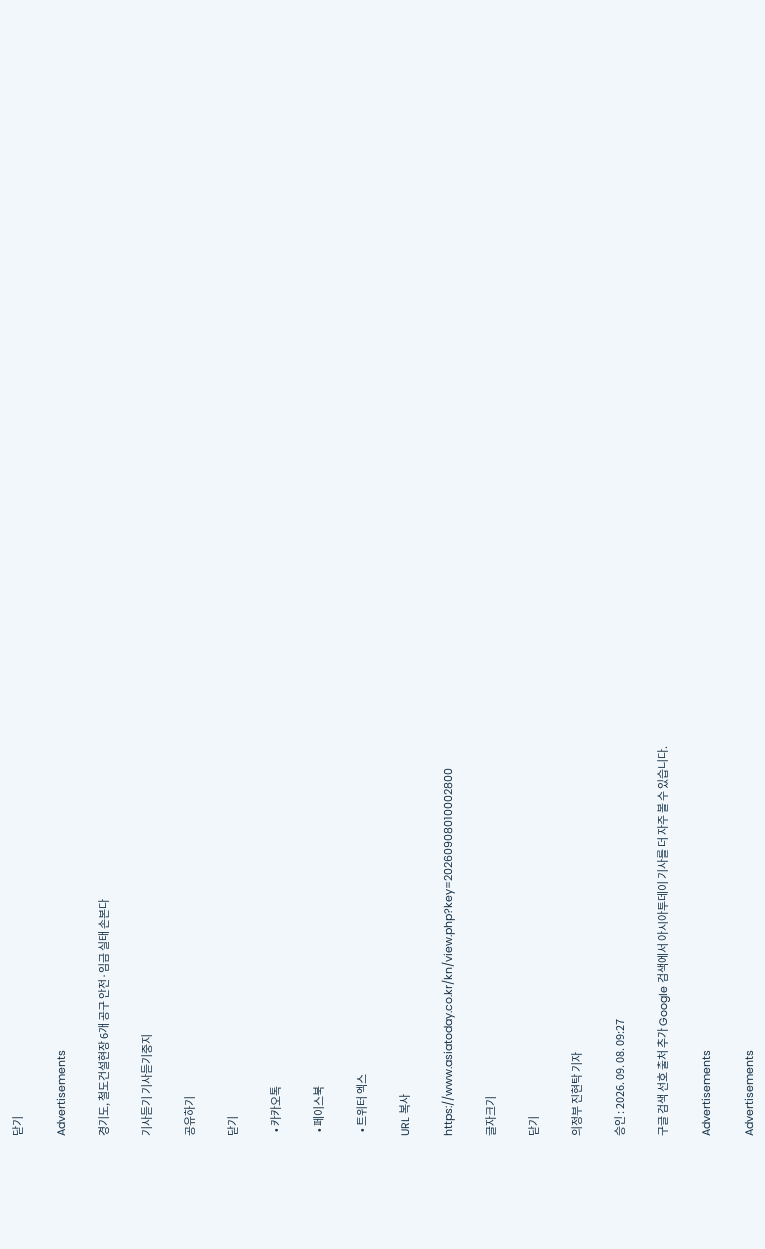닫기

Advertisements

경기도, 철도건설현장 6개 공구 안전·임금 실태 손본다

기사듣기 기사듣기중지

공유하기

닫기

  • 카카오톡

  • 페이스북

  • 트위터 엑스

URL 복사

https://www.asiatoday.co.kr/kn/view.php?key=20260908010002800

글자크기

닫기

의정부 진현탁 기자

승인 : 2026. 09. 08. 09:27

구글 검색 선호 출처 추가 Google 검색에서 아시아투데이 기사를 더 자주 볼 수 있습니다.

Advertisements

Advertisements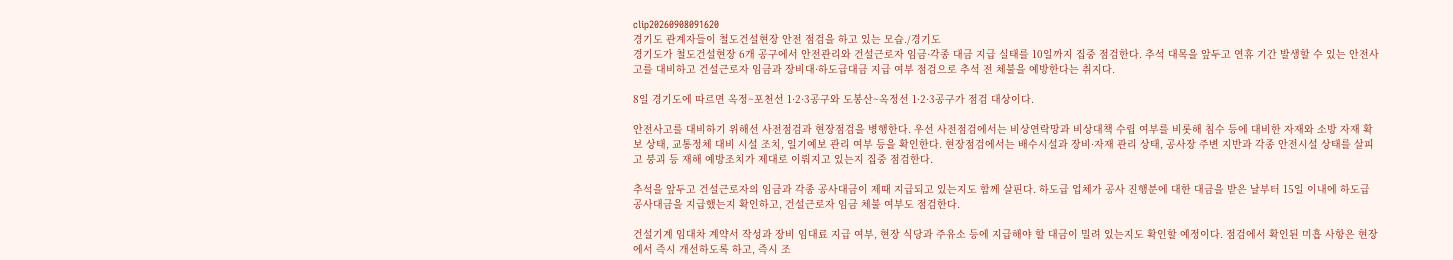clip20260908091620
경기도 관계자들이 철도건설현장 안전 점검을 하고 있는 모습./경기도
경기도가 철도건설현장 6개 공구에서 안전관리와 건설근로자 임금·각종 대금 지급 실태를 10일까지 집중 점검한다. 추석 대목을 앞두고 연휴 기간 발생할 수 있는 안전사고를 대비하고 건설근로자 임금과 장비대·하도급대금 지급 여부 점검으로 추석 전 체불을 예방한다는 취지다.

8일 경기도에 따르면 옥정~포천선 1·2·3공구와 도봉산~옥정선 1·2·3공구가 점검 대상이다.

안전사고를 대비하기 위해선 사전점검과 현장점검을 병행한다. 우선 사전점검에서는 비상연락망과 비상대책 수립 여부를 비롯해 침수 등에 대비한 자재와 소방 자재 확보 상태, 교통정체 대비 시설 조치, 일기예보 관리 여부 등을 확인한다. 현장점검에서는 배수시설과 장비·자재 관리 상태, 공사장 주변 지반과 각종 안전시설 상태를 살피고 붕괴 등 재해 예방조치가 제대로 이뤄지고 있는지 집중 점검한다.

추석을 앞두고 건설근로자의 임금과 각종 공사대금이 제때 지급되고 있는지도 함께 살핀다. 하도급 업체가 공사 진행분에 대한 대금을 받은 날부터 15일 이내에 하도급 공사대금을 지급했는지 확인하고, 건설근로자 임금 체불 여부도 점검한다.

건설기계 임대차 계약서 작성과 장비 임대료 지급 여부, 현장 식당과 주유소 등에 지급해야 할 대금이 밀려 있는지도 확인할 예정이다. 점검에서 확인된 미흡 사항은 현장에서 즉시 개선하도록 하고, 즉시 조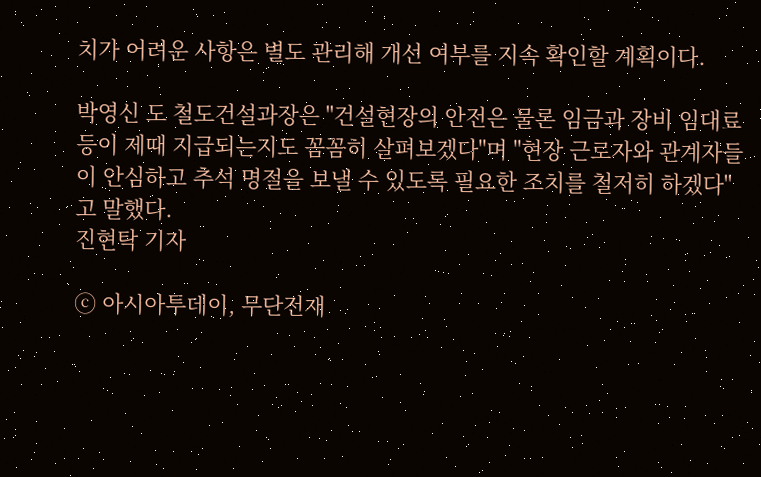치가 어려운 사항은 별도 관리해 개선 여부를 지속 확인할 계획이다.

박영신 도 철도건설과장은 "건설현장의 안전은 물론 임금과 장비 임대료 등이 제때 지급되는지도 꼼꼼히 살펴보겠다"며 "현장 근로자와 관계자들이 안심하고 추석 명절을 보낼 수 있도록 필요한 조치를 철저히 하겠다"고 말했다.
진현탁 기자

ⓒ 아시아투데이, 무단전재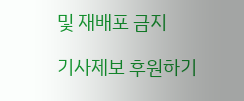및 재배포 금지

기사제보 후원하기